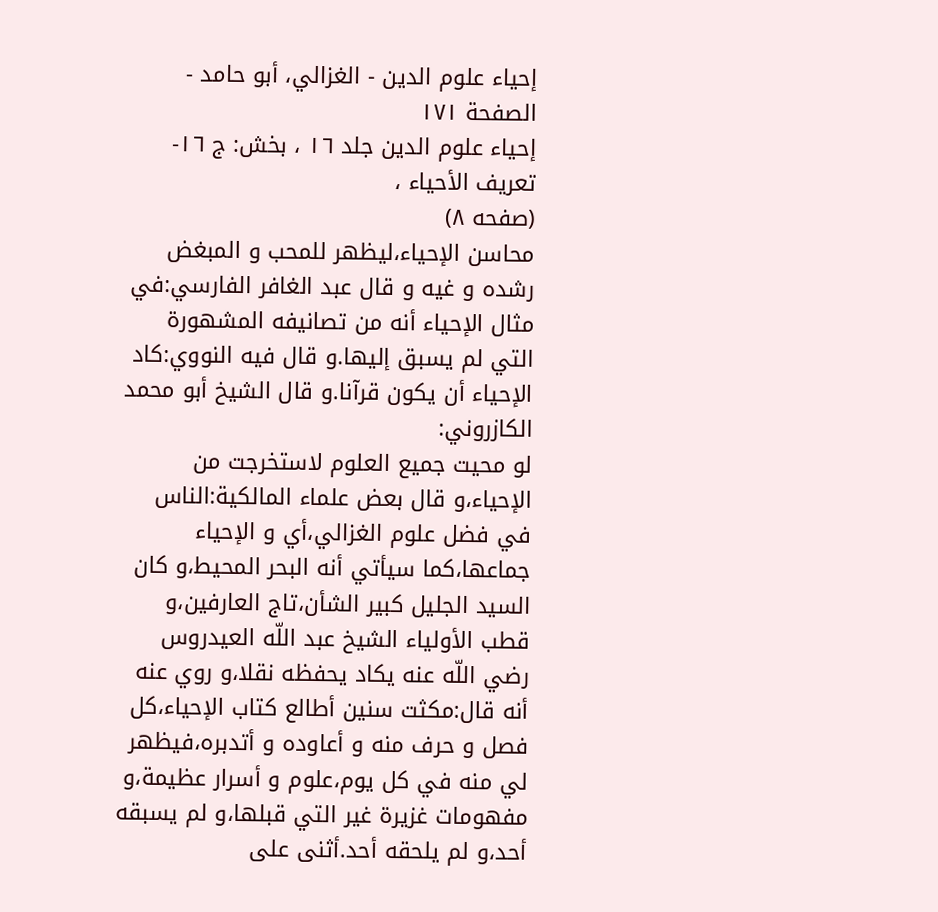إحياء علوم الدين - الغزالي، أبو حامد - الصفحة ١٧١
إحیاء علوم الدین جلد ١٦ ، بخش: ج ١٦-تعريف الأحياء ،
(صفحه ٨)
محاسن الإحياء،ليظهر للمحب و المبغض رشده و غيه و قال عبد الغافر الفارسي:في مثال الإحياء أنه من تصانيفه المشهورة التي لم يسبق إليها.و قال فيه النووي:كاد الإحياء أن يكون قرآنا.و قال الشيخ أبو محمد الكازروني:
لو محيت جميع العلوم لاستخرجت من الإحياء،و قال بعض علماء المالكية:الناس في فضل علوم الغزالي،أي و الإحياء جماعها،كما سيأتي أنه البحر المحيط،و كان السيد الجليل كبير الشأن،تاج العارفين،و قطب الأولياء الشيخ عبد اللّه العيدروس رضي اللّه عنه يكاد يحفظه نقلا،و روي عنه أنه قال:مكثت سنين أطالع كتاب الإحياء،كل فصل و حرف منه و أعاوده و أتدبره،فيظهر لي منه في كل يوم،علوم و أسرار عظيمة،و مفهومات غزيرة غير التي قبلها،و لم يسبقه أحد،و لم يلحقه أحد.أثنى على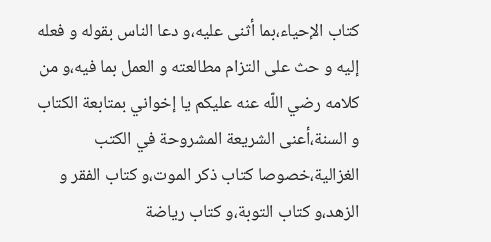كتاب الإحياء،بما أثنى عليه،و دعا الناس بقوله و فعله إليه و حث على التزام مطالعته و العمل بما فيه،و من كلامه رضي اللّه عنه عليكم يا إخواني بمتابعة الكتاب و السنة،أعنى الشريعة المشروحة في الكتب الغزالية،خصوصا كتاب ذكر الموت،و كتاب الفقر و الزهد،و كتاب التوبة،و كتاب رياضة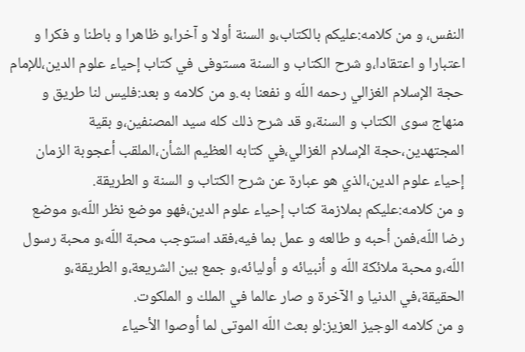النفس، و من كلامه:عليكم بالكتاب،و السنة أولا و آخرا،و ظاهرا و باطنا و فكرا و اعتبارا و اعتقادا،و شرح الكتاب و السنة مستوفى في كتاب إحياء علوم الدين،للإمام حجة الإسلام الغزالي رحمه اللّه و نفعنا به.و من كلامه و بعد:فليس لنا طريق و منهاج سوى الكتاب و السنة،و قد شرح ذلك كله سيد المصنفين،و بقية المجتهدين،حجة الإسلام الغزالي،في كتابه العظيم الشأن،الملقب أعجوبة الزمان إحياء علوم الدين،الذي هو عبارة عن شرح الكتاب و السنة و الطريقة.
و من كلامه:عليكم بملازمة كتاب إحياء علوم الدين،فهو موضع نظر اللّه،و موضع رضا اللّه،فمن أحبه و طالعه و عمل بما فيه،فقد استوجب محبة اللّه،و محبة رسول اللّه،و محبة ملائكة اللّه و أنبيائه و أوليائه،و جمع بين الشريعة،و الطريقة،و الحقيقة،في الدنيا و الآخرة و صار عالما في الملك و الملكوت.
و من كلامه الوجيز العزيز:لو بعث اللّه الموتى لما أوصوا الأحياء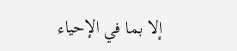إلا بما في الإحياء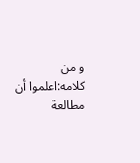و من كلامه:اعلموا أن مطالعة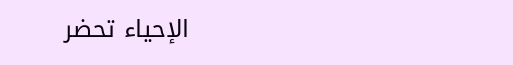الإحياء تحضر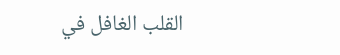القلب الغافل في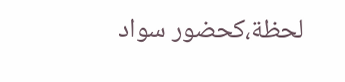لحظة،كحضور سواد